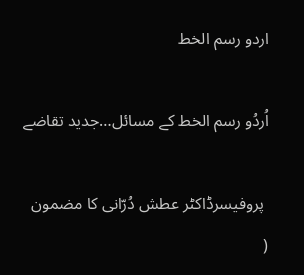اردو رسم الخط

اُردُو رسم الخط کے مسائل…جدید تقاضے

 پروفیسرڈاکٹر عطش دُرّانی کا مضمون     (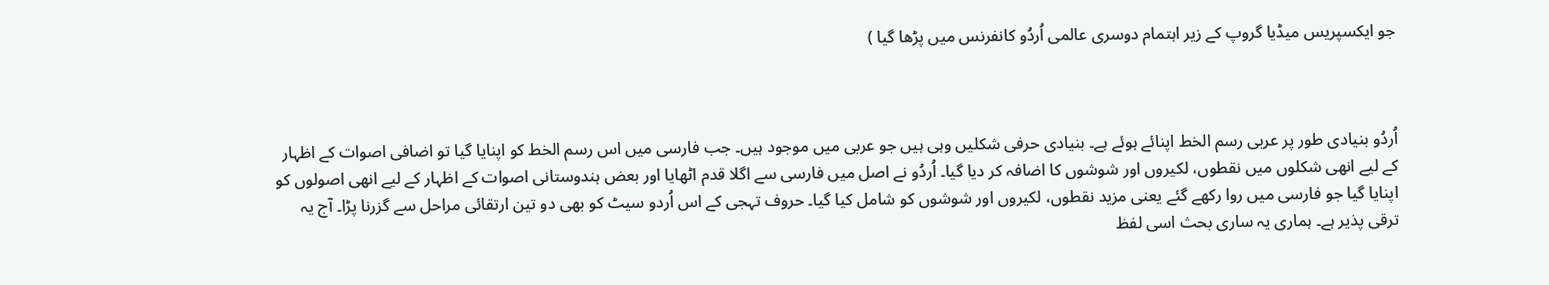جو ایکسپریس میڈیا گروپ کے زیر اہتمام دوسری عالمی اُردُو کانفرنس میں پڑھا گیا )



اُردُو بنیادی طور پر عربی رسم الخط اپنائے ہوئے ہے۔ بنیادی حرفی شکلیں وہی ہیں جو عربی میں موجود ہیں۔ جب فارسی میں اس رسم الخط کو اپنایا گیا تو اضافی اصوات کے اظہار کے لیے انھی شکلوں میں نقطوں، لکیروں اور شوشوں کا اضافہ کر دیا گیا۔ اُردُو نے اصل میں فارسی سے اگلا قدم اٹھایا اور بعض ہندوستانی اصوات کے اظہار کے لیے انھی اصولوں کو اپنایا گیا جو فارسی میں روا رکھے گئے یعنی مزید نقطوں، لکیروں اور شوشوں کو شامل کیا گیا۔ حروف تہجی کے اس اُردو سیٹ کو بھی دو تین ارتقائی مراحل سے گزرنا پڑا۔ آج یہ ترقی پذیر ہے۔ ہماری یہ ساری بحث اسی لفظ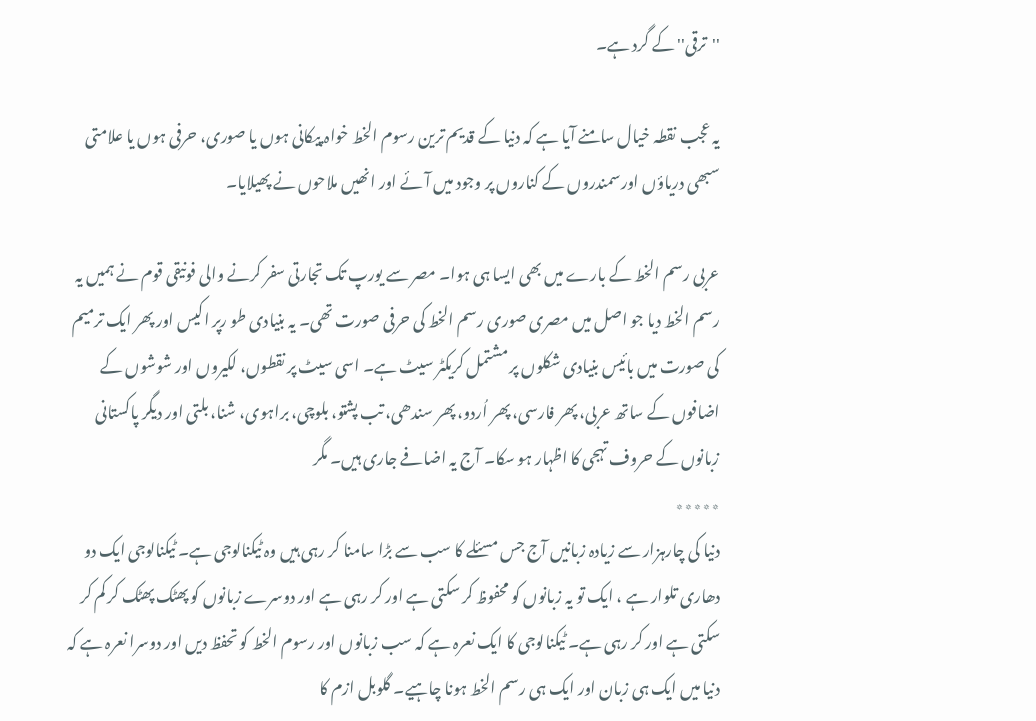''ترقی'' کے گرد ہے۔

یہ عجب نقطہ خیال سامنے آیا ہے کہ دنیا کے قدیم ترین رسوم الخط خواہ پیکانی ہوں یا صوری، حرفی ہوں یا علامتی سبھی دریاؤں اورسمندروں کے کناروں پر وجود میں آئے اور انھیں ملاحوں نے پھیلایا۔

عربی رسم الخط کے بارے میں بھی ایسا ہی ہوا۔ مصر سے یورپ تک تجارتی سفر کرنے والی فونیقی قوم نے ہمیں یہ رسم الخط دیا جو اصل میں مصری صوری رسم الخط کی حرفی صورت تھی۔ یہ بنیادی طو رپر اکیس اور پھر ایک ترمیم کی صورت میں بائیس بنیادی شکلوں پر مشتمل کریکٹر سیٹ ہے۔ اسی سیٹ پر نقطوں، لکیروں اور شوشوں کے اضافوں کے ساتھ عربی، پھر فارسی، پھر اُردو، پھر سندھی، تب پشتو، بلوچی، براہوی، شنا، بلتی اور دیگر پاکستانی زبانوں کے حروف تہجی کا اظہار ہو سکا۔ آج یہ اضافے جاری ہیں۔ مگر
٭٭٭٭٭
دنیا کی چارہزار سے زیادہ زبانیں آج جس مسئلے کا سب سے بڑا سامنا کر رہی ہیں وہ ٹیکنالوجی ہے۔ ٹیکنالوجی ایک دو دھاری تلوار ہے ، ایک تو یہ زبانوں کو محفوظ کر سکتی ہے اور کر رہی ہے اور دوسرے زبانوں کو پھٹک پھٹک کر کم کر سکتی ہے اور کر رہی ہے۔ ٹیکنالوجی کا ایک نعرہ ہے کہ سب زبانوں اور رسوم الخط کو تحفظ دیں اور دوسرا نعرہ ہے کہ دنیا میں ایک ہی زبان اور ایک ہی رسم الخط ہونا چاہیے۔ گلوبل ازم کا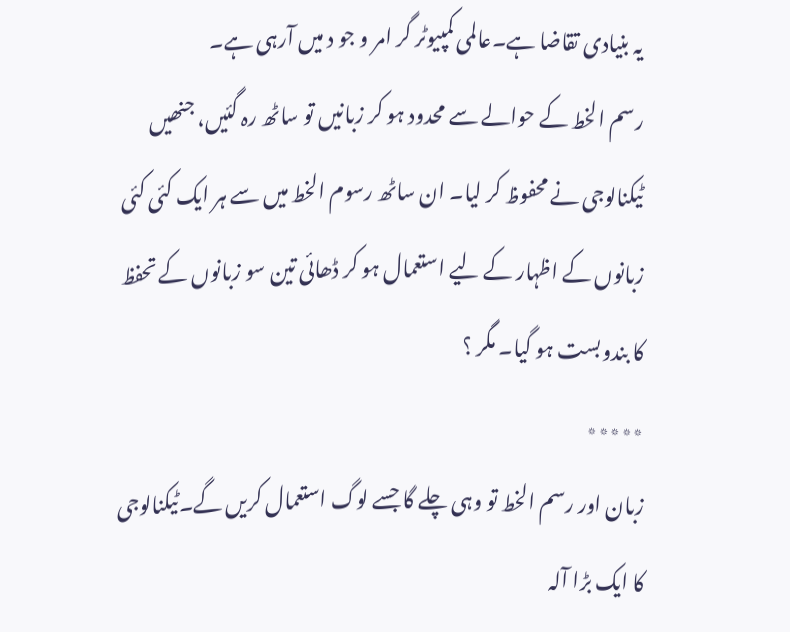یہ بنیادی تقاضا ہے۔عالمی کمپیوٹر گر امر و جو د میں آرہی ہے۔
رسم الخط کے حوالے سے محدود ہو کر زبانیں تو ساٹھ رہ گئیں، جنھیں ٹیکنالوجی نے محفوظ کر لیا۔ ان ساٹھ رسوم الخط میں سے ہر ایک کئی کئی زبانوں کے اظہار کے لیے استعمال ہو کر ڈھائی تین سو زبانوں کے تحفظ کا بندوبست ہو گیا۔ مگر ؟
٭٭٭٭٭
زبان اور رسم الخط تو وہی چلے گا جسے لوگ استعمال کریں گے۔ٹیکنالوجی کا ایک بڑا آلہ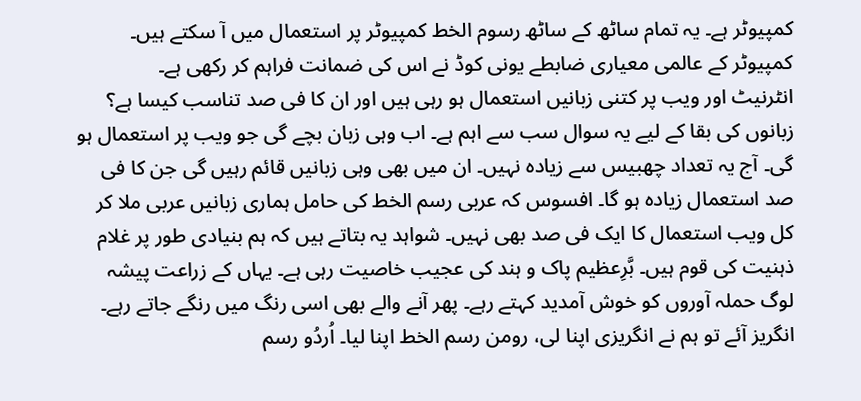کمپیوٹر ہے۔ یہ تمام ساٹھ کے ساٹھ رسوم الخط کمپیوٹر پر استعمال میں آ سکتے ہیں۔ کمپیوٹر کے عالمی معیاری ضابطے یونی کوڈ نے اس کی ضمانت فراہم کر رکھی ہے۔
انٹرنیٹ اور ویب پر کتنی زبانیں استعمال ہو رہی ہیں اور ان کا فی صد تناسب کیسا ہے؟ زبانوں کی بقا کے لیے یہ سوال سب سے اہم ہے۔ اب وہی زبان بچے گی جو ویب پر استعمال ہو گی۔ آج یہ تعداد چھبیس سے زیادہ نہیں۔ ان میں بھی وہی زبانیں قائم رہیں گی جن کا فی صد استعمال زیادہ ہو گا۔ افسوس کہ عربی رسم الخط کی حامل ہماری زبانیں عربی ملا کر کل ویب استعمال کا ایک فی صد بھی نہیں۔ شواہد یہ بتاتے ہیں کہ ہم بنیادی طور پر غلام ذہنیت کی قوم ہیں۔ بَّرِعظیم پاک و ہند کی عجیب خاصیت رہی ہے۔ یہاں کے زراعت پیشہ لوگ حملہ آوروں کو خوش آمدید کہتے رہے۔ پھر آنے والے بھی اسی رنگ میں رنگے جاتے رہے۔ انگریز آئے تو ہم نے انگریزی اپنا لی، رومن رسم الخط اپنا لیا۔ اُردُو رسم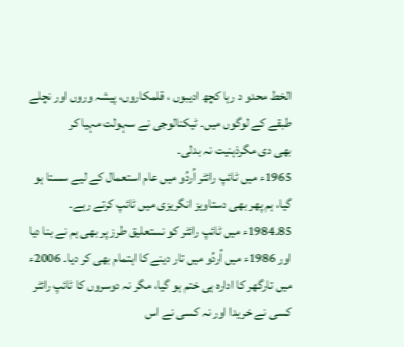الخط محدو د رہا کچھ ادیبوں ، قلمکاروں، پیشہ وروں اور نچلے طبقے کے لوگوں میں۔ ٹیکنالوجی نے سہولت مہیا کر
بھی دی مگرذہنیت نہ بدلی۔
1965ء میں ٹائپ رائٹر اُردُو میں عام استعمال کے لیے سستا ہو گیا، ہم پھر بھی دستاویز انگریزی میں ٹائپ کرتے رہے۔ 85۔1984ء میں ٹائپ رائٹر کو نستعلیق طرز پر بھی ہم نے بنا دیا اور 1986ء میں اُردُو میں تار دینے کا اہتمام بھی کر دیا۔ 2006ء میں تارگھر کا ادارہ ہی ختم ہو گیا، مگر نہ دوسروں کا ٹائپ رائٹر کسی نے خریدا اور نہ کسی نے اس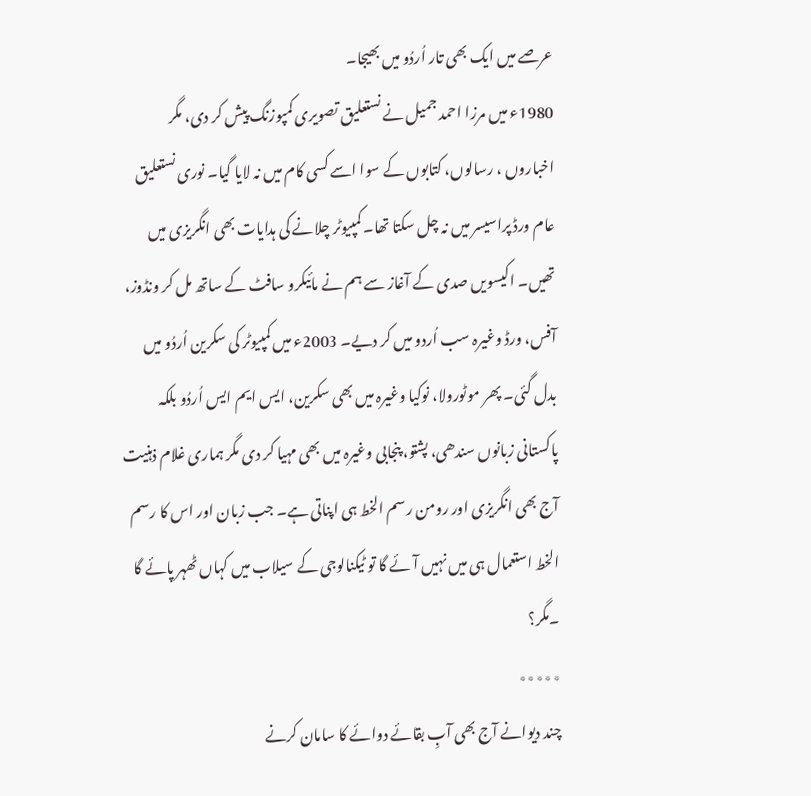عرصے میں ایک بھی تار اُردُو میں بھیجا۔
1980ء میں مرزا احمد جمیل نے نستعلیق تصویری کمپوزنگ پیش کر دی، مگر اخباروں ، رسالوں، کتابوں کے سوا اسے کسی کام میں نہ لایا گیا۔ نوری نستعلیق عام ورڈ پراسیسر میں نہ چل سکتا تھا۔ کمپیوٹر چلانے کی ہدایات بھی انگریزی میں تھیں۔ اکیسویں صدی کے آغاز سے ہم نے مائیکرو سافٹ کے ساتھ مل کر ونڈوز، آفس، ورڈ وغیرہ سب اُردو میں کر دیے۔ 2003ء میں کمپیوٹر کی سکرین اُردُو میں بدل گئی۔ پھر موٹورولا، نوکیا وغیرہ میں بھی سکرین، ایس ایم ایس اُردُو بلکہ پاکستانی زبانوں سندھی، پشتو، پنجابی وغیرہ میں بھی مہیا کر دی مگر ہماری غلام ذہنیت آج بھی انگریزی اور رومن رسم الخط ہی اپناتی ہے۔ جب زبان اور اس کا رسم الخط استعمال ہی میں نہیں آئے گا تو ٹیکنالوجی کے سیلاب میں کہاں ٹھہر پائے گا ۔مگر؟
٭٭٭٭٭
چند دیوانے آج بھی آبِ بقائے دوائے کا سامان کرنے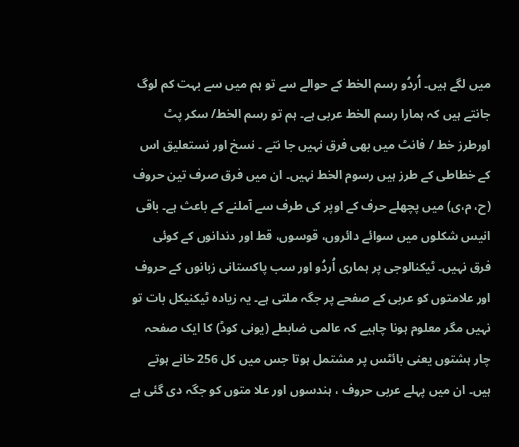میں لگے ہیں۔ اُردُو رسم الخط کے حوالے سے تو ہم میں سے بہت کم لوگ جانتے ہیں کہ ہمارا رسم الخط عربی ہے۔ ہم تو رسم الخط/ سکر پٹ اورطرز خط / فانٹ میں بھی فرق نہیں جا نتے ۔ نسخ اور نستعلیق اس کے خطاطی کے طرز ہیں رسوم الخط نہیں۔ ان میں فرق صرف تین حروف (ح، م،ی) میں پچھلے حرف کے اوپر کی طرف سے آملنے کے باعث ہے۔ باقی انیس شکلوں میں سوائے دائروں، قوسوں، قط اور دندانوں کے کوئی فرق نہیں۔ ٹیکنالوجی پر ہماری اُردُو اور سب پاکستانی زبانوں کے حروف اور علامتوں کو عربی کے صفحے پر جگہ ملتی ہے۔ یہ زیادہ ٹیکنیکل بات تو نہیں مگر معلوم ہونا چاہیے کہ عالمی ضابطے (یونی کوڈ) کا ایک صفحہ چار ہشتوں یعنی بائٹس پر مشتمل ہوتا جس میں کل 256 خانے ہوتے ہیں۔ ان میں پہلے عربی حروف ، ہندسوں اور علا متوں کو جگہ دی گئی ہے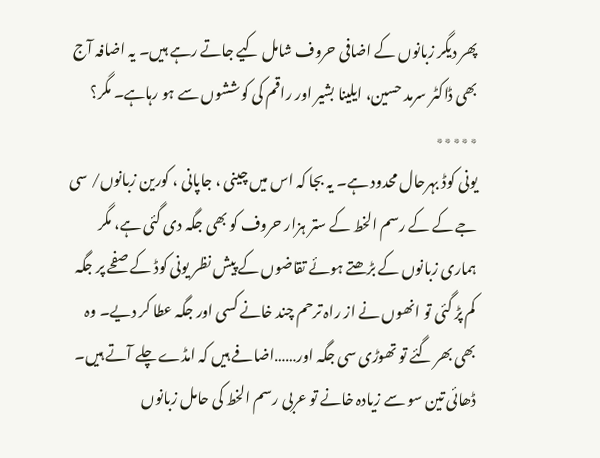پھر دیگر زبانوں کے اضافی حروف شامل کیے جاتے رہے ہیں۔ یہ اضافہ آج بھی ڈاکٹر سرمد حسین، ایلینا بشیر اور راقم کی کوششوں سے ہو رہاہے۔ مگر؟
٭٭٭٭٭
یونی کوڈ بہرحال محدود ہے۔ یہ بجا کہ اس میں چینی ، جاپانی ، کورین زبانوں/ سی جے کے کے رسم الخط کے ستر ہزار حروف کو بھی جگہ دی گئی ہے، مگر ہماری زبانوں کے بڑھتے ہوئے تقاضوں کے پیش نظر یونی کوڈ کے صفحے پر جگہ کم پڑ گئی تو انھوں نے از راہ ترحم چند خانے کسی اور جگہ عطا کر دیے۔ وہ بھی بھر گئے تو تھوڑی سی جگہ اور……اضافے ہیں کہ امڈے چلے آتے ہیں۔ ڈھائی تین سو سے زیادہ خانے تو عربی رسم الخط کی حامل زبانوں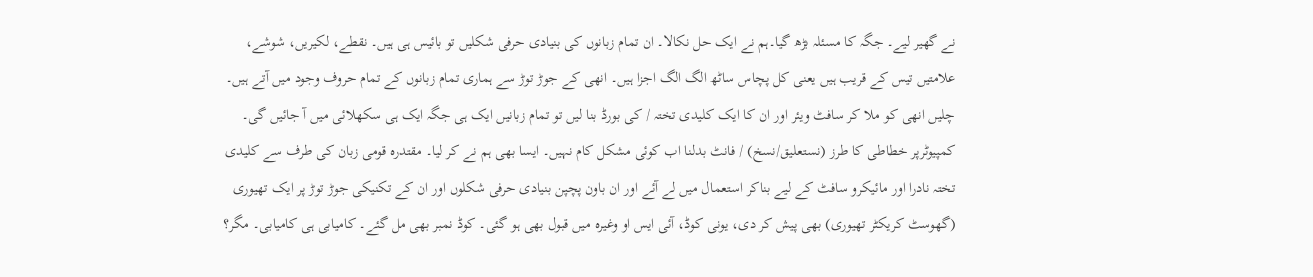نے گھیر لیے۔ جگہ کا مسئلہ بڑھ گیا۔ہم نے ایک حل نکالا۔ ان تمام زبانوں کی بنیادی حرفی شکلیں تو بائیس ہی ہیں۔ نقطے، لکیریں، شوشے، علامتیں تیس کے قریب ہیں یعنی کل پچاس ساٹھ الگ الگ اجزا ہیں۔ انھی کے جوڑ توڑ سے ہماری تمام زبانوں کے تمام حروف وجود میں آتے ہیں۔ چلیں انھی کو ملا کر سافٹ ویئر اور ان کا ایک کلیدی تختہ / کی بورڈ بنا لیں تو تمام زبانیں ایک ہی جگہ ایک ہی سکھلائی میں آ جائیں گی۔ کمپیوٹرپر خطاطی کا طرز (نستعلیق/نسخ) / فانٹ بدلنا اب کوئی مشکل کام نہیں۔ ایسا بھی ہم نے کر لیا۔ مقتدرہ قومی زبان کی طرف سے کلیدی تختہ نادرا اور مائیکرو سافٹ کے لیے بناکر استعمال میں لے آئے اور ان باون پچپن بنیادی حرفی شکلوں اور ان کے تکنیکی جوڑ توڑ پر ایک تھیوری (گھوسٹ کریکٹر تھیوری) بھی پیش کر دی، یونی کوڈ، آئی ایس او وغیرہ میں قبول بھی ہو گئی۔ کوڈ نمبر بھی مل گئے۔ کامیابی ہی کامیابی۔ مگر؟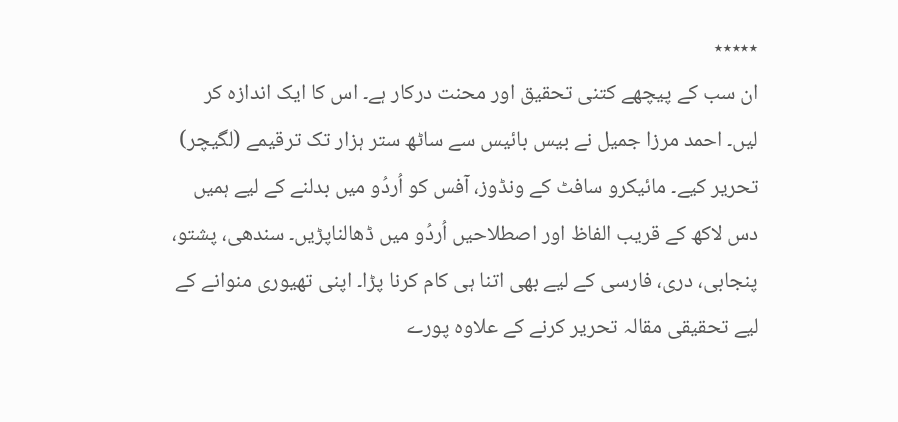٭٭٭٭٭
ان سب کے پیچھے کتنی تحقیق اور محنت درکار ہے۔ اس کا ایک اندازہ کر لیں۔ احمد مرزا جمیل نے بیس بائیس سے ساٹھ ستر ہزار تک ترقیمے (لگیچر) تحریر کیے۔ مائیکرو سافٹ کے ونڈوز، آفس کو اُردُو میں بدلنے کے لیے ہمیں دس لاکھ کے قریب الفاظ اور اصطلاحیں اُردُو میں ڈھالناپڑیں۔ سندھی، پشتو، پنجابی، دری، فارسی کے لیے بھی اتنا ہی کام کرنا پڑا۔ اپنی تھیوری منوانے کے لیے تحقیقی مقالہ تحریر کرنے کے علاوہ پورے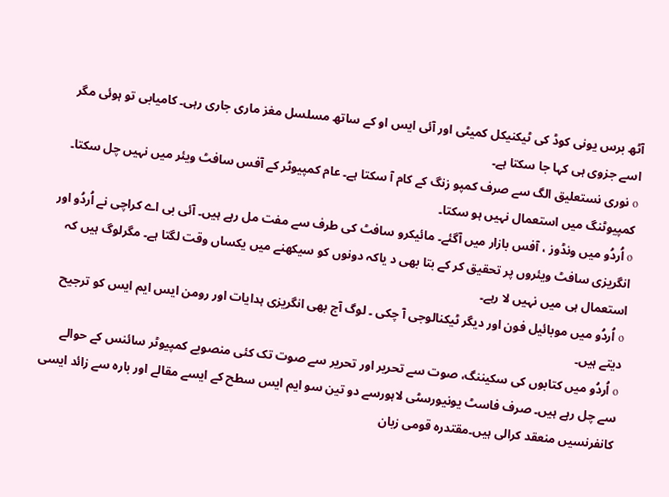آٹھ برس یونی کوڈ کی ٹیکنیکل کمیٹی اور آئی ایس او کے ساتھ مسلسل مغز ماری جاری رہی۔ کامیابی تو ہوئی مگر اسے جزوی ہی کہا جا سکتا ہے۔
o نوری نستعلیق الگ سے صرف کمپو زنگ کے کام آ سکتا ہے۔ عام کمپیوٹر کے آفس سافٹ ویئر میں نہیں چل سکتا۔ کمپیوٹنگ میں استعمال نہیں ہو سکتا۔
o اُردُو میں ونڈوز ، آفس بازار میں آگئے۔ مائیکرو سافٹ کی طرف سے مفت مل رہے ہیں۔ آئی بی اے کراچی نے اُردُو اور انگریزی سافٹ ویئروں پر تحقیق کر کے بتا بھی د یاکہ دونوں کو سیکھنے میں یکساں وقت لگتا ہے۔ مگرلوگ ہیں کہ استعمال ہی میں نہیں لا رہے۔
o اُردُو میں موبائیل فون اور دیگر ٹیکنالوجی آ چکی ۔ لوگ آج بھی انگریزی ہدایات اور رومن ایس ایم ایس کو ترجیح دیتے ہیں۔
o اُردُو میں کتابوں کی سکیننگ، صوت سے تحریر اور تحریر سے صوت تک کئی منصوبے کمپیوٹر سائنس کے حوالے سے چل رہے ہیں۔ صرف فاسٹ یونیورسٹی لاہورسے دو تین سو ایم ایس سطح کے ایسے مقالے اور بارہ سے زائد ایسی کانفرنسیں منعقد کرالی ہیں۔مقتدرہ قومی زبان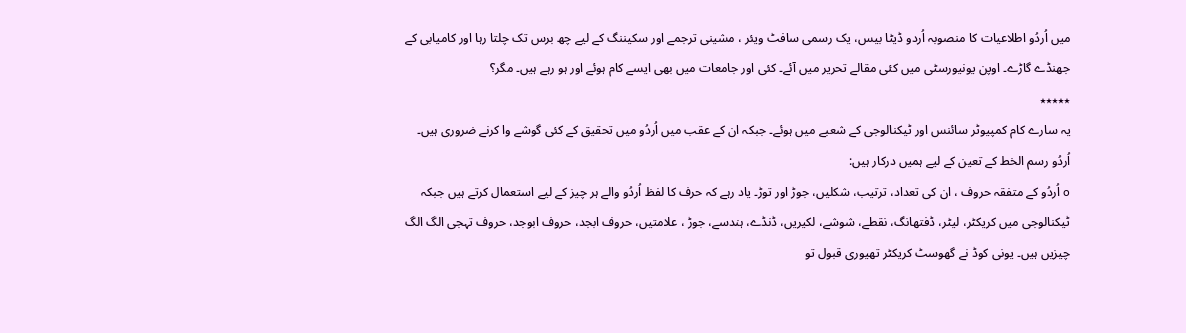میں اُردُو اطلاعیات کا منصوبہ اُردو ڈیٹا بیس، یک رسمی سافٹ ویئر ، مشینی ترجمے اور سکیننگ کے لیے چھ برس تک چلتا رہا اور کامیابی کے جھنڈے گاڑے۔ اوپن یونیورسٹی میں کئی مقالے تحریر میں آئے۔ کئی اور جامعات میں بھی ایسے کام ہوئے اور ہو رہے ہیں۔ مگر؟
٭٭٭٭٭
یہ سارے کام کمپیوٹر سائنس اور ٹیکنالوجی کے شعبے میں ہوئے۔ جبکہ ان کے عقب میں اُردُو میں تحقیق کے کئی گوشے وا کرنے ضروری ہیں۔
اُردُو رسم الخط کے تعین کے لیے ہمیں درکار ہیں:
o اُردُو کے متفقہ حروف ، ان کی تعداد، ترتیب، شکلیں، جوڑ اور توڑ۔ یاد رہے کہ حرف کا لفظ اُردُو والے ہر چیز کے لیے استعمال کرتے ہیں جبکہ ٹیکنالوجی میں کریکٹر، لیٹر، ڈفتھانگ، نقطے، شوشے، لکیریں، ڈنڈے، ہندسے، جوڑ ، علامتیں، حروف ابجد، حروف ابوجد، حروف تہجی الگ الگ چیزیں ہیں۔ یونی کوڈ نے گھوسٹ کریکٹر تھیوری قبول تو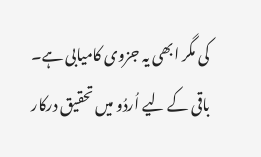کی مگر ابھی یہ جزوی کامیابی ہے۔ باقی کے لیے اُردُو میں تحقیق درکار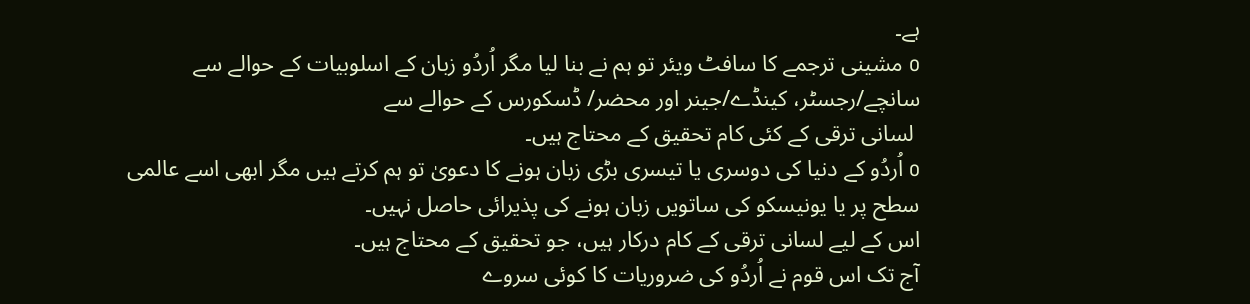ہے۔
o مشینی ترجمے کا سافٹ ویئر تو ہم نے بنا لیا مگر اُردُو زبان کے اسلوبیات کے حوالے سے سانچے/رجسٹر، کینڈے/جینر اور محضر/ ڈسکورس کے حوالے سے
 لسانی ترقی کے کئی کام تحقیق کے محتاج ہیں۔
o اُردُو کے دنیا کی دوسری یا تیسری بڑی زبان ہونے کا دعویٰ تو ہم کرتے ہیں مگر ابھی اسے عالمی سطح پر یا یونیسکو کی ساتویں زبان ہونے کی پذیرائی حاصل نہیں۔
اس کے لیے لسانی ترقی کے کام درکار ہیں، جو تحقیق کے محتاج ہیں۔
آج تک اس قوم نے اُردُو کی ضروریات کا کوئی سروے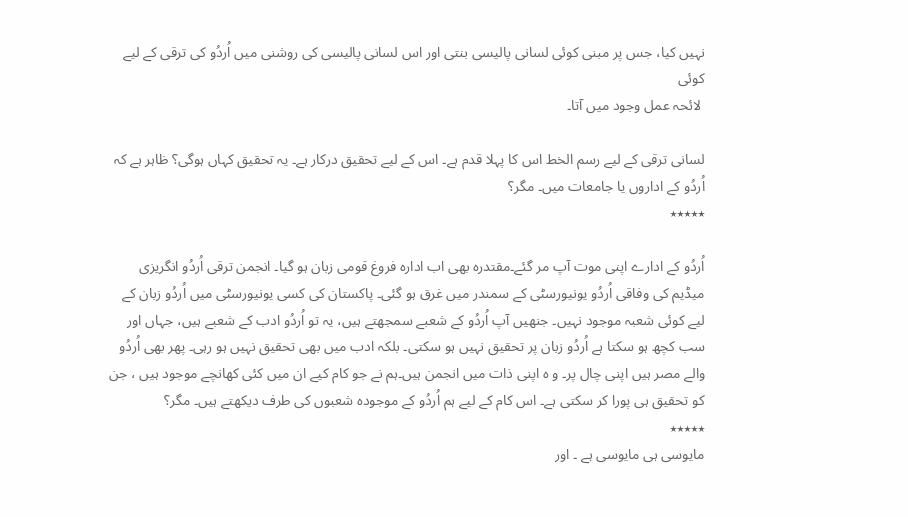نہیں کیا، جس پر مبنی کوئی لسانی پالیسی بنتی اور اس لسانی پالیسی کی روشنی میں اُردُو کی ترقی کے لیے کوئی
 لائحہ عمل وجود میں آتا۔

لسانی ترقی کے لیے رسم الخط اس کا پہلا قدم ہے۔ اس کے لیے تحقیق درکار ہے۔ یہ تحقیق کہاں ہوگی؟ ظاہر ہے کہ اُردُو کے اداروں یا جامعات میں۔ مگر؟
٭٭٭٭٭

اُردُو کے ادارے اپنی موت آپ مر گئے۔مقتدرہ بھی اب ادارہ فروغ قومی زبان ہو گیا۔ انجمن ترقی اُردُو انگریزی میڈیم کی وفاقی اُردُو یونیورسٹی کے سمندر میں غرق ہو گئی۔ پاکستان کی کسی یونیورسٹی میں اُردُو زبان کے لیے کوئی شعبہ موجود نہیں۔ جنھیں آپ اُردُو کے شعبے سمجھتے ہیں، یہ تو اُردُو ادب کے شعبے ہیں، جہاں اور سب کچھ ہو سکتا ہے اُردُو زبان پر تحقیق نہیں ہو سکتی۔ بلکہ ادب میں بھی تحقیق نہیں ہو رہی۔ پھر بھی اُردُو والے مصر ہیں اپنی چال پر۔ و ہ اپنی ذات میں انجمن ہیں۔ہم نے جو کام کیے ان میں کئی کھانچے موجود ہیں ، جن کو تحقیق ہی پورا کر سکتی ہے۔ اس کام کے لیے ہم اُردُو کے موجودہ شعبوں کی طرف دیکھتے ہیں۔ مگر؟
٭٭٭٭٭
مایوسی ہی مایوسی ہے ۔ اور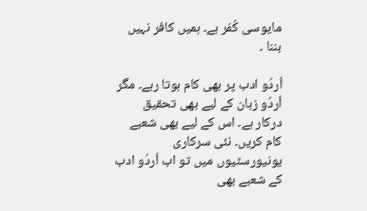مایوسی کُفر ہے۔ ہمیں کافر نہیں بننا ۔

اُردُو ادب پر بھی کام ہوتا رہے۔ مگر اُردُو زبان کے لیے بھی تحقیق درکار ہے۔ اس کے لیے بھی شعبے کام کریں۔ نئی سرکاری یونیورسٹیوں میں تو اب اُردُو ادب کے شعبے بھی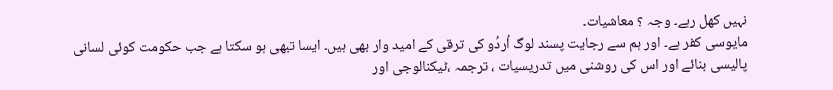نہیں کھل رہے۔ وجہ ؟ معاشیات۔
مایوسی کفر ہے۔ اور ہم سے رجایت پسند لوگ اُردُو کی ترقی کے امید وار بھی ہیں۔ ایسا تبھی ہو سکتا ہے جب حکومت کوئی لسانی پالیسی بنائے اور اس کی روشنی میں تدریسیات ، ترجمہ ،ٹیکنالوجی اور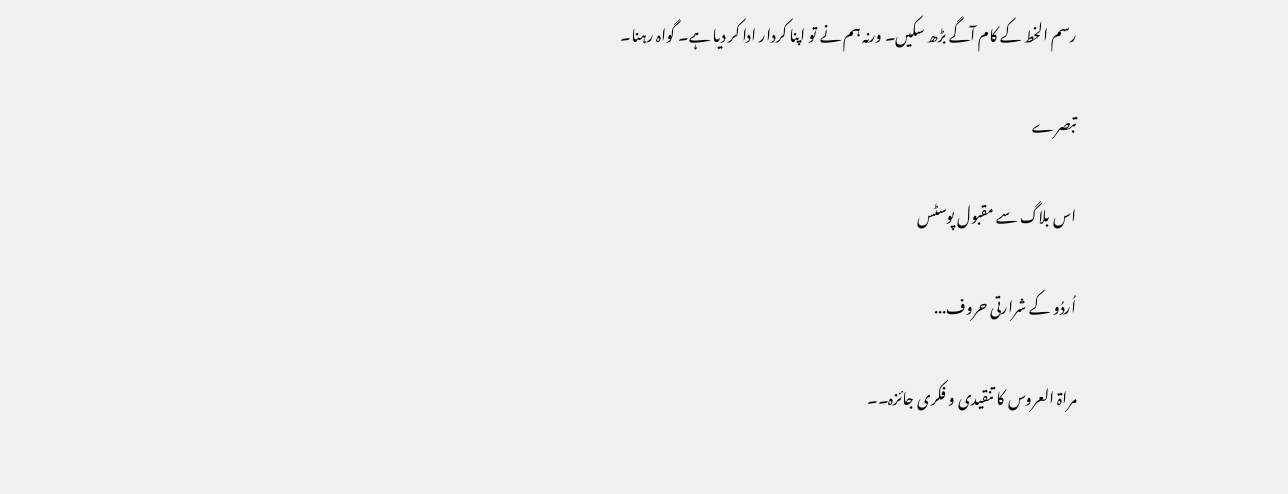رسم الخط کے کام آگے بڑھ سکیں۔ ورنہ ہم نے تو اپنا کردار ادا کر دیا ہے۔ گواہ رہنا۔

تبصرے

اس بلاگ سے مقبول پوسٹس

اُردُو کے شرارتی حروف...

مراۃ العروس کا تنقیدی و فکری جائزہ۔۔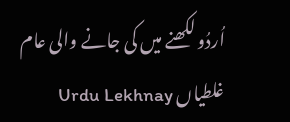اُردُو لکھنے میں کی جانے والی عام غلطیاں Urdu Lekhnay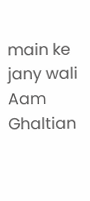main ke jany wali Aam Ghaltian